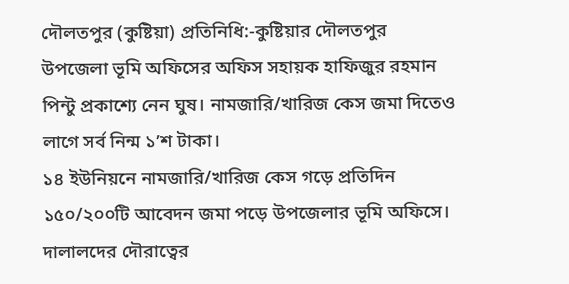দৌলতপুর (কুষ্টিয়া) প্রতিনিধি:-কুষ্টিয়ার দৌলতপুর উপজেলা ভূমি অফিসের অফিস সহায়ক হাফিজুর রহমান পিন্টু প্রকাশ্যে নেন ঘুষ। নামজারি/খারিজ কেস জমা দিতেও লাগে সর্ব নিন্ম ১’শ টাকা।
১৪ ইউনিয়নে নামজারি/খারিজ কেস গড়ে প্রতিদিন ১৫০/২০০টি আবেদন জমা পড়ে উপজেলার ভূমি অফিসে। দালালদের দৌরাত্বের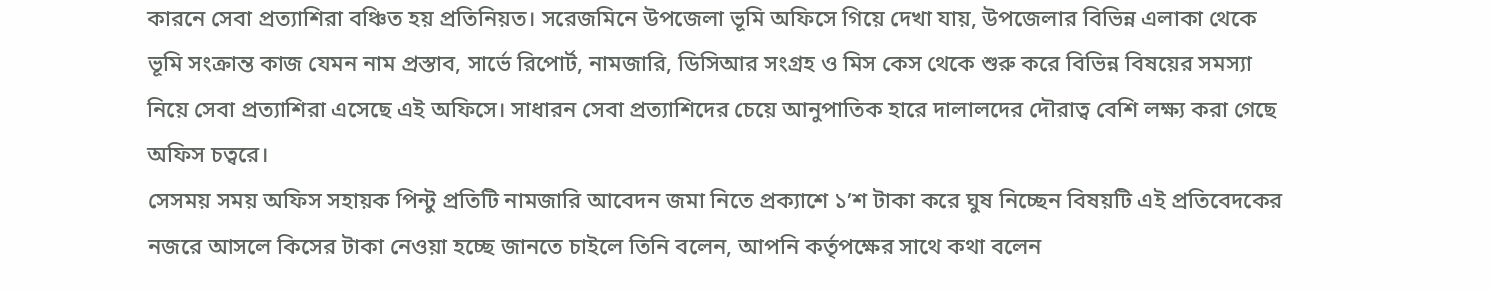কারনে সেবা প্রত্যাশিরা বঞ্চিত হয় প্রতিনিয়ত। সরেজমিনে উপজেলা ভূমি অফিসে গিয়ে দেখা যায়, উপজেলার বিভিন্ন এলাকা থেকে ভূমি সংক্রান্ত কাজ যেমন নাম প্রস্তাব, সার্ভে রিপোর্ট, নামজারি, ডিসিআর সংগ্রহ ও মিস কেস থেকে শুরু করে বিভিন্ন বিষয়ের সমস্যা নিয়ে সেবা প্রত্যাশিরা এসেছে এই অফিসে। সাধারন সেবা প্রত্যাশিদের চেয়ে আনুপাতিক হারে দালালদের দৌরাত্ব বেশি লক্ষ্য করা গেছে অফিস চত্বরে।
সেসময় সময় অফিস সহায়ক পিন্টু প্রতিটি নামজারি আবেদন জমা নিতে প্রক্যাশে ১’শ টাকা করে ঘুষ নিচ্ছেন বিষয়টি এই প্রতিবেদকের নজরে আসলে কিসের টাকা নেওয়া হচ্ছে জানতে চাইলে তিনি বলেন, আপনি কর্তৃপক্ষের সাথে কথা বলেন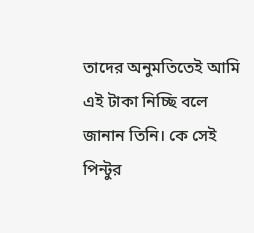তাদের অনুমতিতেই আমি এই টাকা নিচ্ছি বলে জানান তিনি। কে সেই পিন্টুর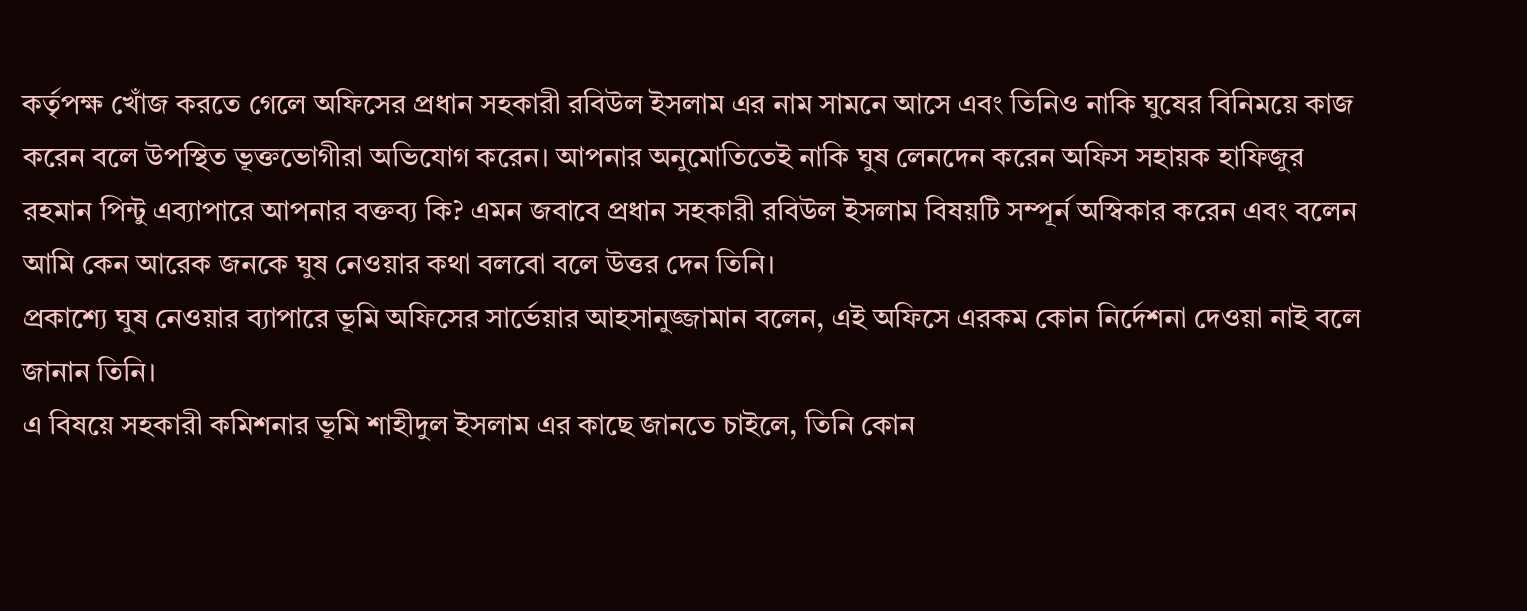কর্তৃপক্ষ খোঁজ করতে গেলে অফিসের প্রধান সহকারী রবিউল ইসলাম এর নাম সামনে আসে এবং তিনিও নাকি ঘুষের বিনিময়ে কাজ করেন বলে উপস্থিত ভূক্তভোগীরা অভিযোগ করেন। আপনার অনুমোতিতেই নাকি ঘুষ লেনদেন করেন অফিস সহায়ক হাফিজুর রহমান পিন্টু এব্যাপারে আপনার বক্তব্য কি? এমন জবাবে প্রধান সহকারী রবিউল ইসলাম বিষয়টি সম্পূর্ন অস্বিকার করেন এবং বলেন আমি কেন আরেক জনকে ঘুষ নেওয়ার কথা বলবো বলে উত্তর দেন তিনি।
প্রকাশ্যে ঘুষ নেওয়ার ব্যাপারে ভূমি অফিসের সার্ভেয়ার আহসানুজ্জামান বলেন, এই অফিসে এরকম কোন নির্দেশনা দেওয়া নাই বলে জানান তিনি।
এ বিষয়ে সহকারী কমিশনার ভূমি শাহীদুল ইসলাম এর কাছে জানতে চাইলে, তিনি কোন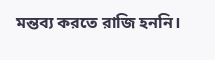মন্তব্য করতে রাজি হননি।